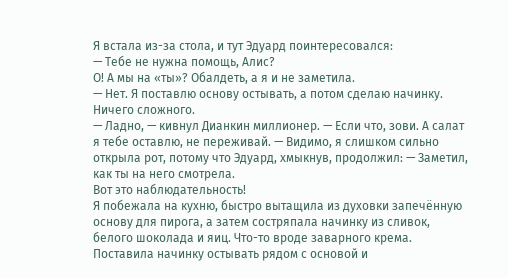Я встала из-за стола, и тут Эдуард поинтересовался:
— Тебе не нужна помощь, Алис?
О! А мы на «ты»? Обалдеть, а я и не заметила.
— Нет. Я поставлю основу остывать, а потом сделаю начинку. Ничего сложного.
— Ладно, — кивнул Дианкин миллионер. — Если что, зови. А салат я тебе оставлю, не переживай. — Видимо, я слишком сильно открыла рот, потому что Эдуард, хмыкнув, продолжил: — Заметил, как ты на него смотрела.
Вот это наблюдательность!
Я побежала на кухню, быстро вытащила из духовки запечённую основу для пирога, а затем состряпала начинку из сливок, белого шоколада и яиц. Что-то вроде заварного крема. Поставила начинку остывать рядом с основой и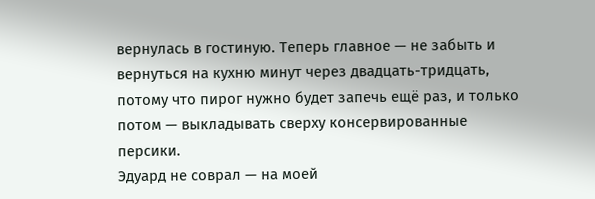вернулась в гостиную. Теперь главное — не забыть и вернуться на кухню минут через двадцать-тридцать, потому что пирог нужно будет запечь ещё раз, и только потом — выкладывать сверху консервированные персики.
Эдуард не соврал — на моей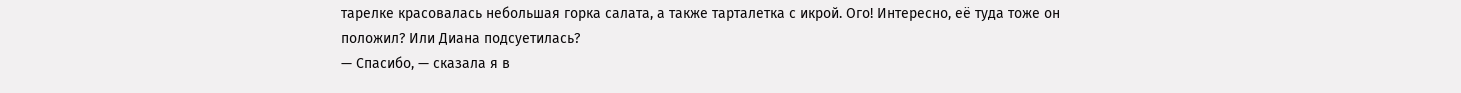тарелке красовалась небольшая горка салата, а также тарталетка с икрой. Ого! Интересно, её туда тоже он положил? Или Диана подсуетилась?
— Спасибо, — сказала я в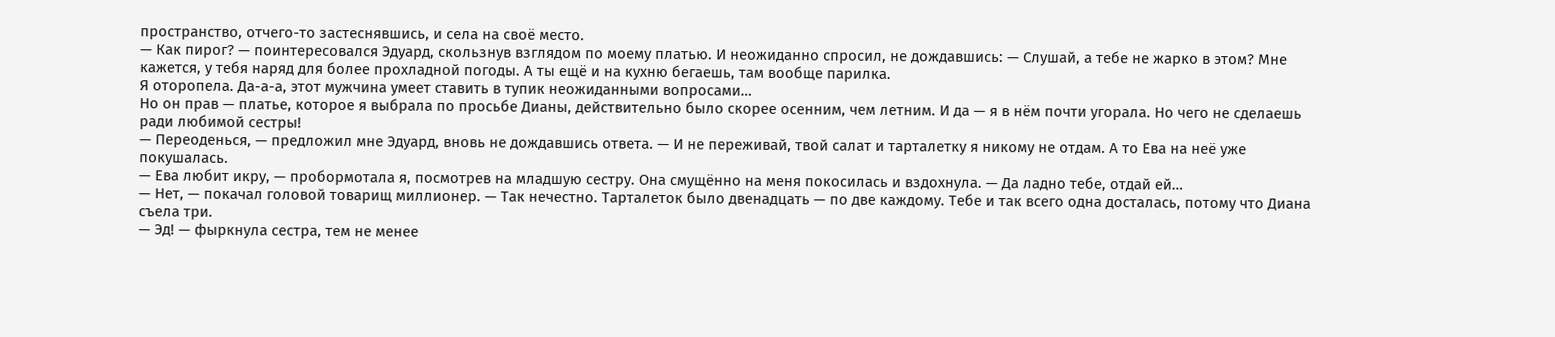пространство, отчего-то застеснявшись, и села на своё место.
— Как пирог? — поинтересовался Эдуард, скользнув взглядом по моему платью. И неожиданно спросил, не дождавшись: — Слушай, а тебе не жарко в этом? Мне кажется, у тебя наряд для более прохладной погоды. А ты ещё и на кухню бегаешь, там вообще парилка.
Я оторопела. Да-а-а, этот мужчина умеет ставить в тупик неожиданными вопросами…
Но он прав — платье, которое я выбрала по просьбе Дианы, действительно было скорее осенним, чем летним. И да — я в нём почти угорала. Но чего не сделаешь ради любимой сестры!
— Переоденься, — предложил мне Эдуард, вновь не дождавшись ответа. — И не переживай, твой салат и тарталетку я никому не отдам. А то Ева на неё уже покушалась.
— Ева любит икру, — пробормотала я, посмотрев на младшую сестру. Она смущённо на меня покосилась и вздохнула. — Да ладно тебе, отдай ей…
— Нет, — покачал головой товарищ миллионер. — Так нечестно. Тарталеток было двенадцать — по две каждому. Тебе и так всего одна досталась, потому что Диана съела три.
— Эд! — фыркнула сестра, тем не менее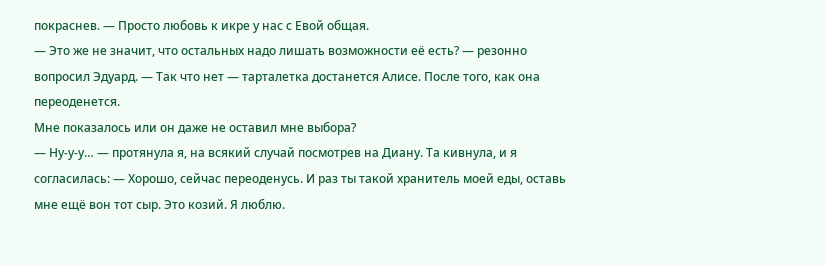покраснев. — Просто любовь к икре у нас с Евой общая.
— Это же не значит, что остальных надо лишать возможности её есть? — резонно вопросил Эдуард. — Так что нет — тарталетка достанется Алисе. После того, как она переоденется.
Мне показалось или он даже не оставил мне выбора?
— Ну-у-у… — протянула я, на всякий случай посмотрев на Диану. Та кивнула, и я согласилась: — Хорошо, сейчас переоденусь. И раз ты такой хранитель моей еды, оставь мне ещё вон тот сыр. Это козий. Я люблю.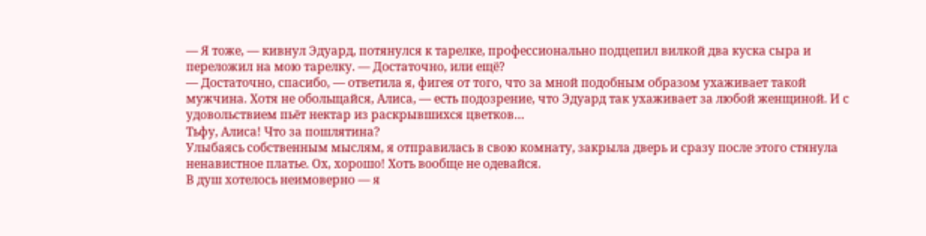— Я тоже, — кивнул Эдуард, потянулся к тарелке, профессионально подцепил вилкой два куска сыра и переложил на мою тарелку. — Достаточно, или ещё?
— Достаточно, спасибо, — ответила я, фигея от того, что за мной подобным образом ухаживает такой мужчина. Хотя не обольщайся, Алиса, — есть подозрение, что Эдуард так ухаживает за любой женщиной. И с удовольствием пьёт нектар из раскрывшихся цветков…
Тьфу, Алиса! Что за пошлятина?
Улыбаясь собственным мыслям, я отправилась в свою комнату, закрыла дверь и сразу после этого стянула ненавистное платье. Ох, хорошо! Хоть вообще не одевайся.
В душ хотелось неимоверно — я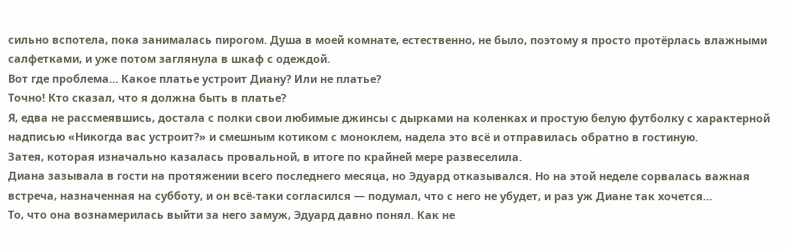сильно вспотела, пока занималась пирогом. Душа в моей комнате, естественно, не было, поэтому я просто протёрлась влажными салфетками, и уже потом заглянула в шкаф с одеждой.
Вот где проблема… Какое платье устроит Диану? Или не платье?
Точно! Кто сказал, что я должна быть в платье?
Я, едва не рассмеявшись, достала с полки свои любимые джинсы с дырками на коленках и простую белую футболку с характерной надписью «Никогда вас устроит?» и смешным котиком с моноклем, надела это всё и отправилась обратно в гостиную.
Затея, которая изначально казалась провальной, в итоге по крайней мере развеселила.
Диана зазывала в гости на протяжении всего последнего месяца, но Эдуард отказывался. Но на этой неделе сорвалась важная встреча, назначенная на субботу, и он всё-таки согласился — подумал, что с него не убудет, и раз уж Диане так хочется…
То, что она вознамерилась выйти за него замуж, Эдуард давно понял. Как не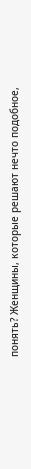понять? Женщины, которые решают нечто подобное,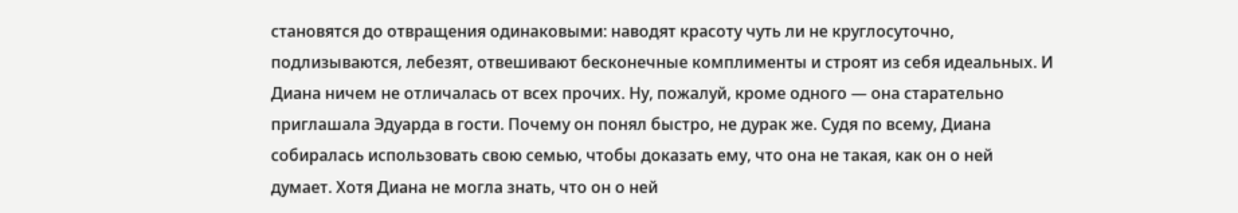становятся до отвращения одинаковыми: наводят красоту чуть ли не круглосуточно, подлизываются, лебезят, отвешивают бесконечные комплименты и строят из себя идеальных. И Диана ничем не отличалась от всех прочих. Ну, пожалуй, кроме одного — она старательно приглашала Эдуарда в гости. Почему он понял быстро, не дурак же. Судя по всему, Диана собиралась использовать свою семью, чтобы доказать ему, что она не такая, как он о ней думает. Хотя Диана не могла знать, что он о ней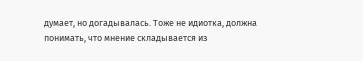думает, но догадывалась. Тоже не идиотка, должна понимать, что мнение складывается из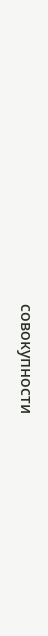совокупности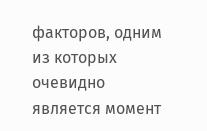факторов, одним из которых очевидно является момент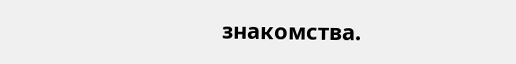знакомства.